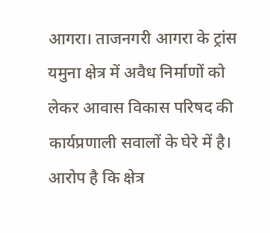आगरा। ताजनगरी आगरा के ट्रांस यमुना क्षेत्र में अवैध निर्माणों को लेकर आवास विकास परिषद की कार्यप्रणाली सवालों के घेरे में है। आरोप है कि क्षेत्र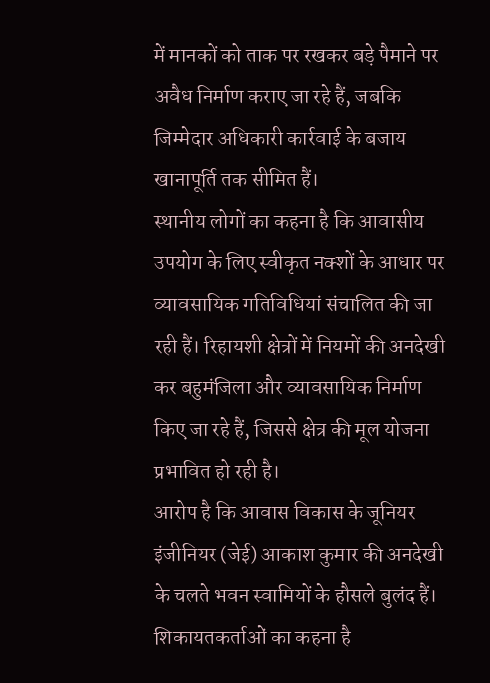में मानकों को ताक पर रखकर बड़े पैमाने पर अवैध निर्माण कराए जा रहे हैं, जबकि जिम्मेदार अधिकारी कार्रवाई के बजाय खानापूर्ति तक सीमित हैं।
स्थानीय लोगों का कहना है कि आवासीय उपयोग के लिए स्वीकृत नक्शों के आधार पर व्यावसायिक गतिविधियां संचालित की जा रही हैं। रिहायशी क्षेत्रों में नियमों की अनदेखी कर बहुमंजिला और व्यावसायिक निर्माण किए जा रहे हैं, जिससे क्षेत्र की मूल योजना प्रभावित हो रही है।
आरोप है कि आवास विकास के जूनियर इंजीनियर (जेई) आकाश कुमार की अनदेखी के चलते भवन स्वामियों के हौसले बुलंद हैं। शिकायतकर्ताओं का कहना है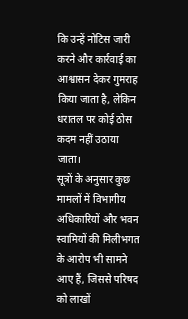कि उन्हें नोटिस जारी करने और कार्रवाई का आश्वासन देकर गुमराह किया जाता है, लेकिन धरातल पर कोई ठोस कदम नहीं उठाया जाता।
सूत्रों के अनुसार कुछ मामलों में विभागीय अधिकारियों और भवन स्वामियों की मिलीभगत के आरोप भी सामने आए हैं, जिससे परिषद को लाखों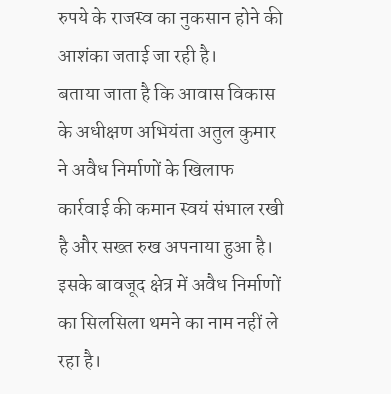रुपये के राजस्व का नुकसान होने की आशंका जताई जा रही है।
बताया जाता है कि आवास विकास के अधीक्षण अभियंता अतुल कुमार ने अवैध निर्माणों के खिलाफ कार्रवाई की कमान स्वयं संभाल रखी है और सख्त रुख अपनाया हुआ है। इसके बावजूद क्षेत्र में अवैध निर्माणों का सिलसिला थमने का नाम नहीं ले रहा है।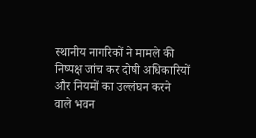स्थानीय नागरिकों ने मामले की निष्पक्ष जांच कर दोषी अधिकारियों और नियमों का उल्लंघन करने वाले भवन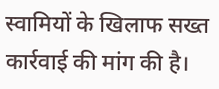स्वामियों के खिलाफ सख्त कार्रवाई की मांग की है।